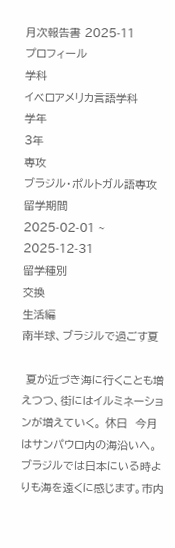月次報告書 2025-11
プロフィール
学科
イベロアメリカ言語学科
学年
3年
専攻
ブラジル・ポルトガル語専攻
留学期間
2025-02-01 ~ 2025-12-31
留学種別
交換
生活編
南半球、ブラジルで過ごす夏

 夏が近づき海に行くことも増えつつ、街にはイルミネーションが増えていく。 休日  今月はサンパウロ内の海沿いへ。ブラジルでは日本にいる時よりも海を遠くに感じます。市内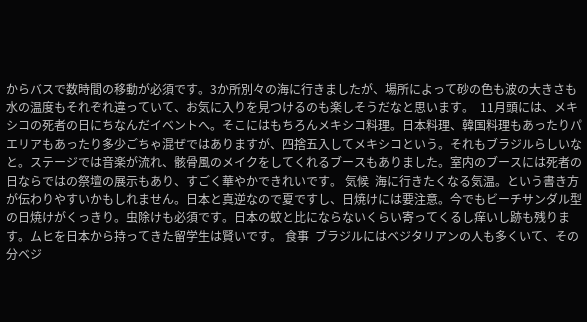からバスで数時間の移動が必須です。3か所別々の海に行きましたが、場所によって砂の色も波の大きさも水の温度もそれぞれ違っていて、お気に入りを見つけるのも楽しそうだなと思います。  11月頭には、メキシコの死者の日にちなんだイベントへ。そこにはもちろんメキシコ料理。日本料理、韓国料理もあったりパエリアもあったり多少ごちゃ混ぜではありますが、四捨五入してメキシコという。それもブラジルらしいなと。ステージでは音楽が流れ、骸骨風のメイクをしてくれるブースもありました。室内のブースには死者の日ならではの祭壇の展示もあり、すごく華やかできれいです。 気候  海に行きたくなる気温。という書き方が伝わりやすいかもしれません。日本と真逆なので夏ですし、日焼けには要注意。今でもビーチサンダル型の日焼けがくっきり。虫除けも必須です。日本の蚊と比にならないくらい寄ってくるし痒いし跡も残ります。ムヒを日本から持ってきた留学生は賢いです。 食事  ブラジルにはベジタリアンの人も多くいて、その分ベジ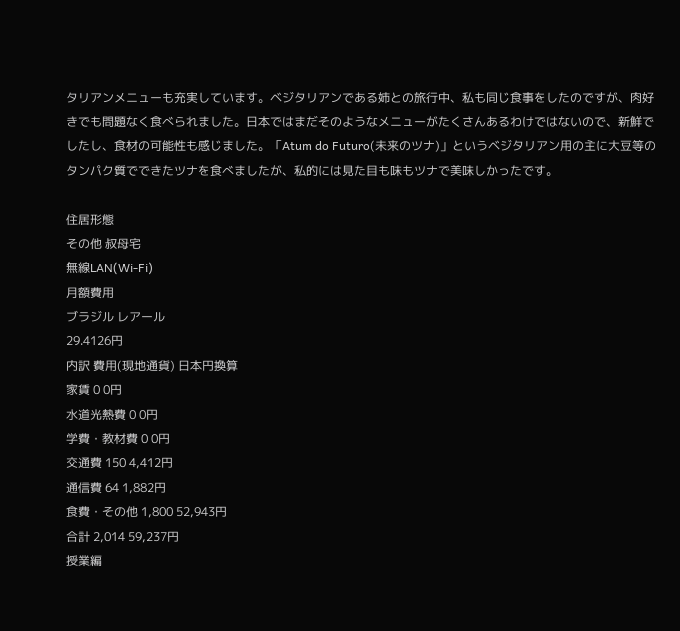タリアンメニューも充実しています。ベジタリアンである姉との旅行中、私も同じ食事をしたのですが、肉好きでも問題なく食べられました。日本ではまだそのようなメニューがたくさんあるわけではないので、新鮮でしたし、食材の可能性も感じました。「Atum do Futuro(未来のツナ)」というベジタリアン用の主に大豆等のタンパク質でできたツナを食べましたが、私的には見た目も味もツナで美味しかったです。

住居形態
その他 叔母宅
無線LAN(Wi-Fi)
月額費用
ブラジル レアール
29.4126円
内訳 費用(現地通貨) 日本円換算
家賃 0 0円
水道光熱費 0 0円
学費・教材費 0 0円
交通費 150 4,412円
通信費 64 1,882円
食費・その他 1,800 52,943円
合計 2,014 59,237円
授業編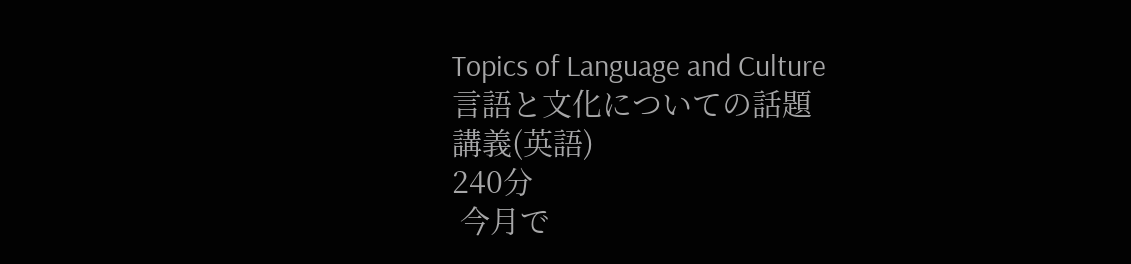Topics of Language and Culture
言語と文化についての話題
講義(英語)
240分
 今月で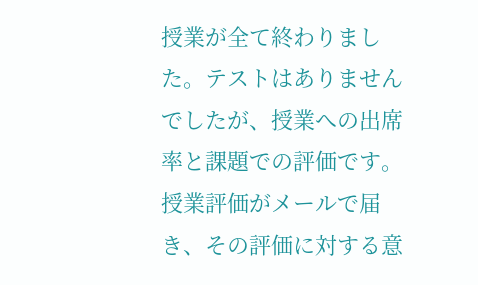授業が全て終わりました。テストはありませんでしたが、授業への出席率と課題での評価です。授業評価がメールで届き、その評価に対する意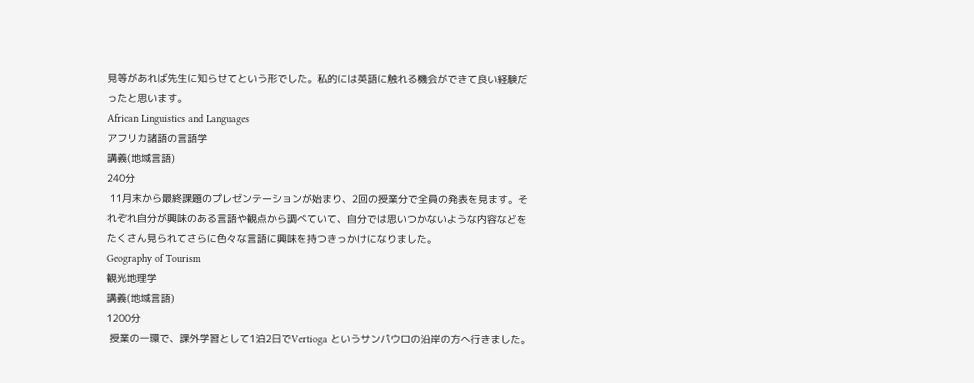見等があれば先生に知らせてという形でした。私的には英語に触れる機会ができて良い経験だったと思います。
African Linguistics and Languages
アフリカ諸語の言語学
講義(地域言語)
240分
 11月末から最終課題のプレゼンテーションが始まり、2回の授業分で全員の発表を見ます。それぞれ自分が興味のある言語や観点から調べていて、自分では思いつかないような内容などをたくさん見られてさらに色々な言語に興味を持つきっかけになりました。
Geography of Tourism
観光地理学
講義(地域言語)
1200分
 授業の一環で、課外学習として1泊2日でVertioga というサンパウロの沿岸の方へ行きました。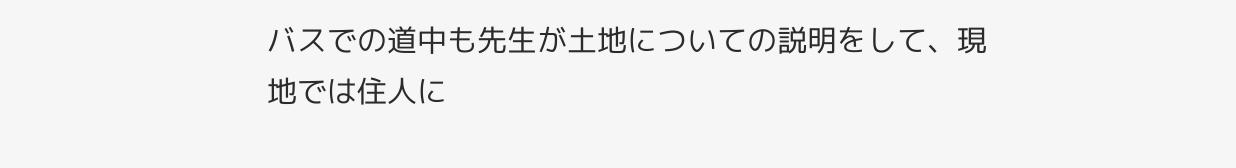バスでの道中も先生が土地についての説明をして、現地では住人に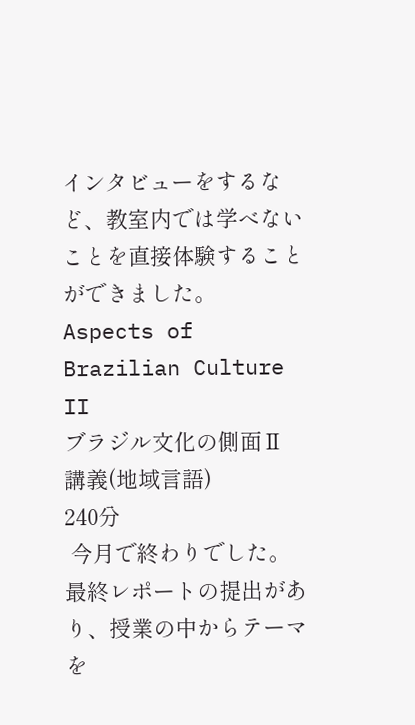インタビューをするなど、教室内では学べないことを直接体験することができました。
Aspects of Brazilian Culture II
ブラジル文化の側面Ⅱ
講義(地域言語)
240分
 今月で終わりでした。最終レポートの提出があり、授業の中からテーマを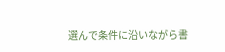選んで条件に沿いながら書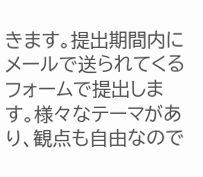きます。提出期間内にメールで送られてくるフォームで提出します。様々なテーマがあり、観点も自由なので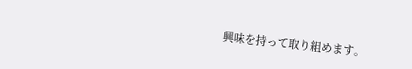興味を持って取り組めます。